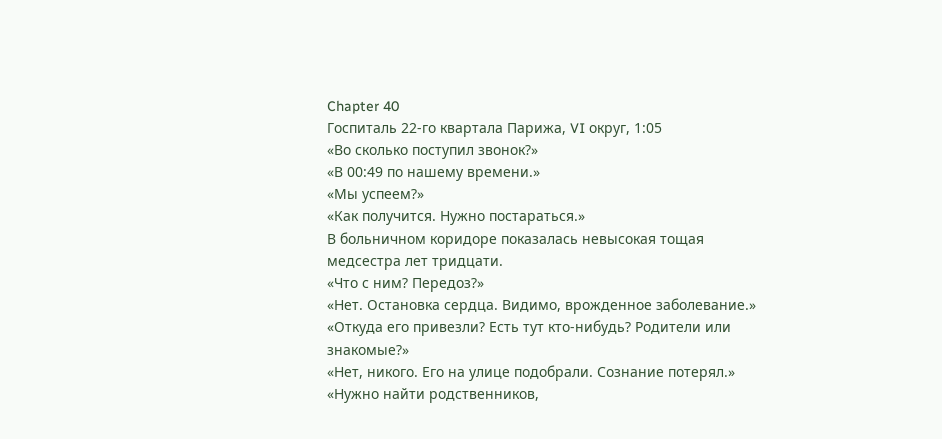Chapter 40
Госпиталь 22-го квартала Парижа, VI округ, 1:05
«Во сколько поступил звонок?»
«В 00:49 по нашему времени.»
«Мы успеем?»
«Как получится. Нужно постараться.»
В больничном коридоре показалась невысокая тощая медсестра лет тридцати.
«Что с ним? Передоз?»
«Нет. Остановка сердца. Видимо, врожденное заболевание.»
«Откуда его привезли? Есть тут кто-нибудь? Родители или знакомые?»
«Нет, никого. Его на улице подобрали. Сознание потерял.»
«Нужно найти родственников,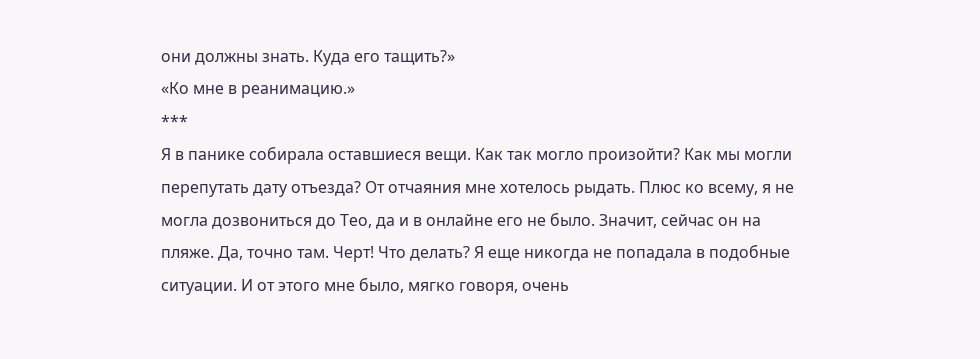они должны знать. Куда его тащить?»
«Ко мне в реанимацию.»
***
Я в панике собирала оставшиеся вещи. Как так могло произойти? Как мы могли перепутать дату отъезда? От отчаяния мне хотелось рыдать. Плюс ко всему, я не могла дозвониться до Тео, да и в онлайне его не было. Значит, сейчас он на пляже. Да, точно там. Черт! Что делать? Я еще никогда не попадала в подобные ситуации. И от этого мне было, мягко говоря, очень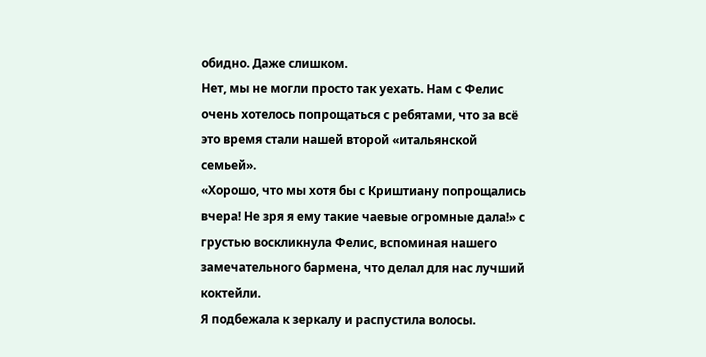обидно. Даже слишком.
Нет, мы не могли просто так уехать. Нам с Фелис очень хотелось попрощаться с ребятами, что за всё это время стали нашей второй «итальянской семьей».
«Хорошо, что мы хотя бы с Криштиану попрощались вчера! Не зря я ему такие чаевые огромные дала!» с грустью воскликнула Фелис, вспоминая нашего замечательного бармена, что делал для нас лучший коктейли.
Я подбежала к зеркалу и распустила волосы.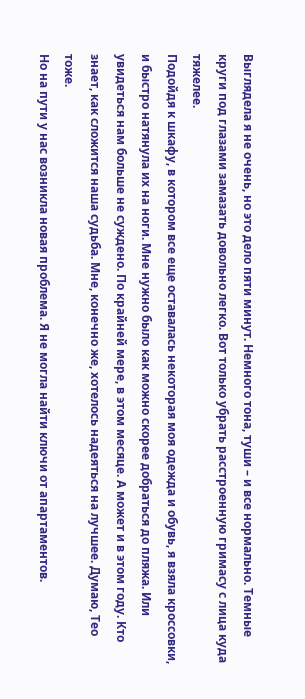Выглядела я не очень, но это дело пяти минут. Немного тона, туши – и все нормально. Темные круги под глазами замазать довольно легко. Вот только убрать расстроенную гримасу с лица куда тяжелее.
Подойдя к шкафу, в котором все еще оставалась некоторая моя одежда и обувь, я взяла кроссовки, и быстро натянула их на ноги. Мне нужно было как можно скорее добраться до пляжа. Или увидеться нам больше не суждено. По крайней мере, в этом месяце. А может и в этом году. Кто знает, как сложится наша судьба. Мне, конечно же, хотелось надеяться на лучшее. Думаю, Тео тоже.
Но на пути у нас возникла новая проблема. Я не могла найти ключи от апартаментов.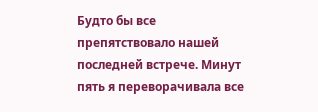Будто бы все препятствовало нашей последней встрече. Минут пять я переворачивала все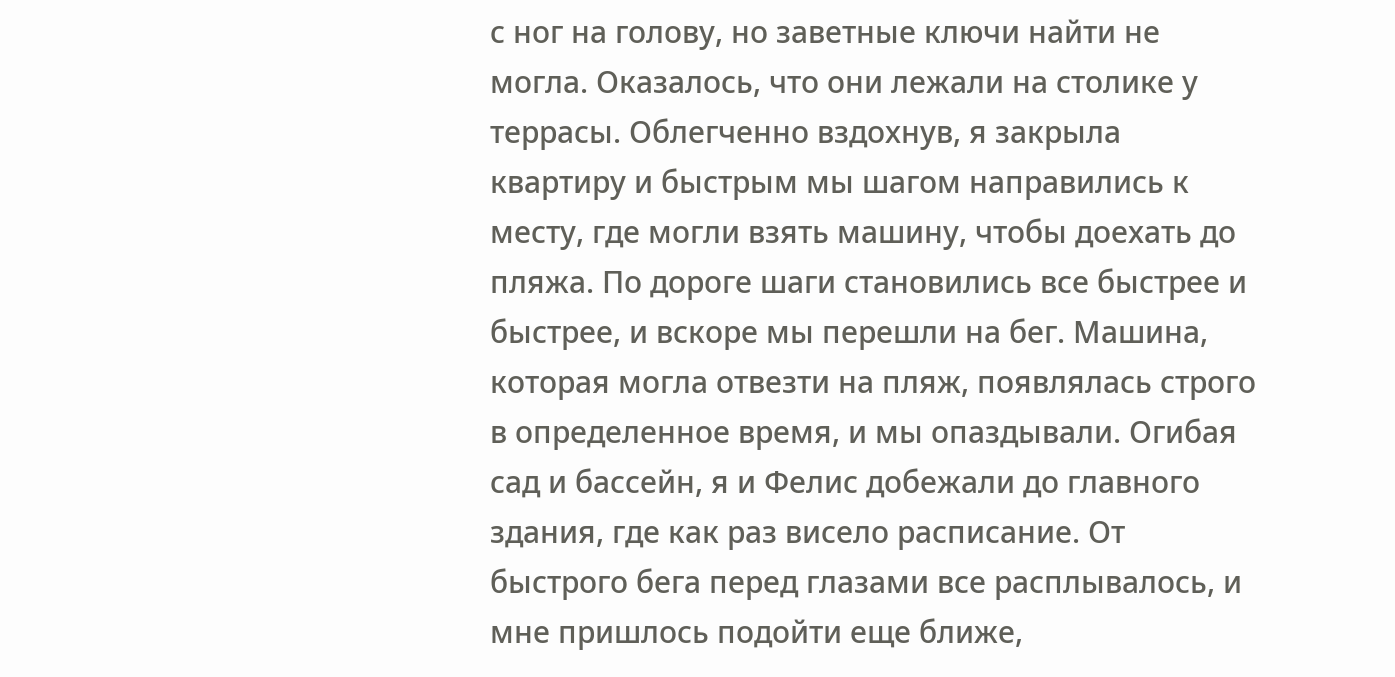с ног на голову, но заветные ключи найти не могла. Оказалось, что они лежали на столике у террасы. Облегченно вздохнув, я закрыла квартиру и быстрым мы шагом направились к месту, где могли взять машину, чтобы доехать до пляжа. По дороге шаги становились все быстрее и быстрее, и вскоре мы перешли на бег. Машина, которая могла отвезти на пляж, появлялась строго в определенное время, и мы опаздывали. Огибая сад и бассейн, я и Фелис добежали до главного здания, где как раз висело расписание. От быстрого бега перед глазами все расплывалось, и мне пришлось подойти еще ближе,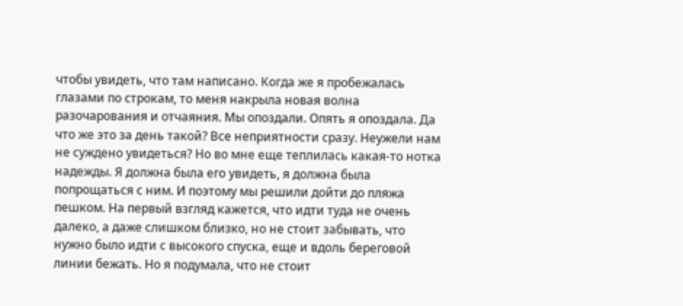чтобы увидеть, что там написано. Когда же я пробежалась глазами по строкам, то меня накрыла новая волна разочарования и отчаяния. Мы опоздали. Опять я опоздала. Да что же это за день такой? Все неприятности сразу. Неужели нам не суждено увидеться? Но во мне еще теплилась какая-то нотка надежды. Я должна была его увидеть, я должна была попрощаться с ним. И поэтому мы решили дойти до пляжа пешком. На первый взгляд кажется, что идти туда не очень далеко, а даже слишком близко, но не стоит забывать, что нужно было идти с высокого спуска, еще и вдоль береговой линии бежать. Но я подумала, что не стоит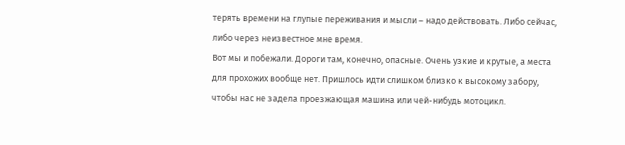терять времени на глупые переживания и мысли – надо действовать. Либо сейчас, либо через неизвестное мне время.
Вот мы и побежали. Дороги там, конечно, опасные. Очень узкие и крутые, а места для прохожих вообще нет. Пришлось идти слишком близко к высокому забору, чтобы нас не задела проезжающая машина или чей-нибудь мотоцикл.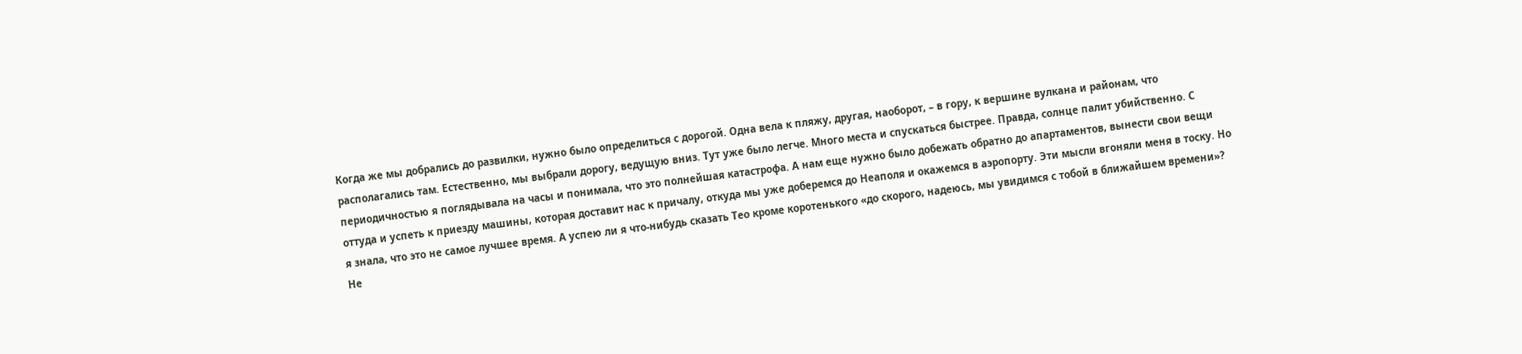Когда же мы добрались до развилки, нужно было определиться с дорогой. Одна вела к пляжу, другая, наоборот, – в гору, к вершине вулкана и районам, что располагались там. Естественно, мы выбрали дорогу, ведущую вниз. Тут уже было легче. Много места и спускаться быстрее. Правда, солнце палит убийственно. С периодичностью я поглядывала на часы и понимала, что это полнейшая катастрофа. А нам еще нужно было добежать обратно до апартаментов, вынести свои вещи оттуда и успеть к приезду машины, которая доставит нас к причалу, откуда мы уже доберемся до Неаполя и окажемся в аэропорту. Эти мысли вгоняли меня в тоску. Но я знала, что это не самое лучшее время. А успею ли я что-нибудь сказать Тео кроме коротенького «до скорого, надеюсь, мы увидимся с тобой в ближайшем времени»? Не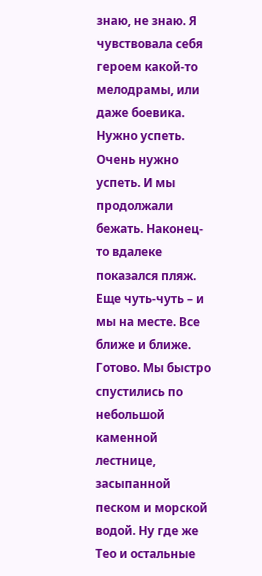знаю, не знаю. Я чувствовала себя героем какой-то мелодрамы, или даже боевика. Нужно успеть. Очень нужно успеть. И мы продолжали бежать. Наконец-то вдалеке показался пляж. Еще чуть-чуть – и мы на месте. Все ближе и ближе.
Готово. Мы быстро спустились по небольшой каменной лестнице, засыпанной песком и морской водой. Ну где же Тео и остальные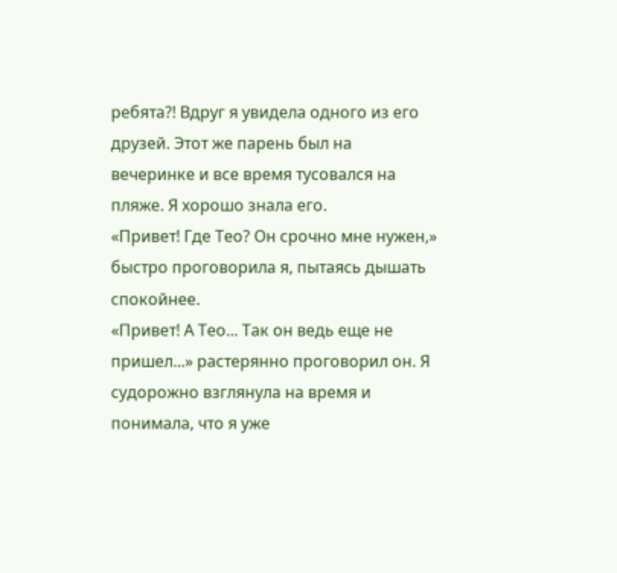ребята?! Вдруг я увидела одного из его друзей. Этот же парень был на вечеринке и все время тусовался на пляже. Я хорошо знала его.
«Привет! Где Тео? Он срочно мне нужен,» быстро проговорила я, пытаясь дышать спокойнее.
«Привет! А Тео... Так он ведь еще не пришел...» растерянно проговорил он. Я судорожно взглянула на время и понимала, что я уже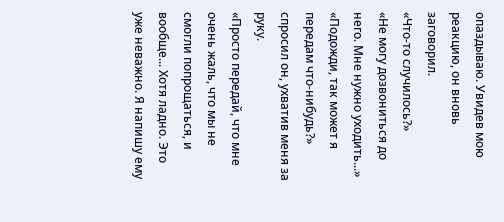опаздываю. Увидев мою реакцию, он вновь заговорил.
«Что-то случилось?»
«Не могу дозвониться до него. Мне нужно уходить...»
«Подожди, так может я передам что-нибудь?» спросил он, ухватив меня за руку.
«Просто передай, что мне очень жаль, что мы не смогли попрощаться, и вообще... Хотя ладно. Это уже неважно. Я напишу ему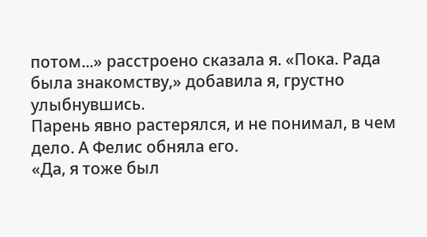потом...» расстроено сказала я. «Пока. Рада была знакомству,» добавила я, грустно улыбнувшись.
Парень явно растерялся, и не понимал, в чем дело. А Фелис обняла его.
«Да, я тоже был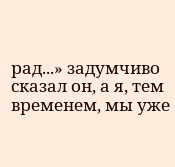рад...» задумчиво сказал он, а я, тем временем, мы уже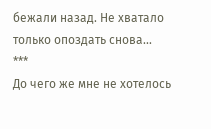бежали назад. Не хватало только опоздать снова...
***
До чего же мне не хотелось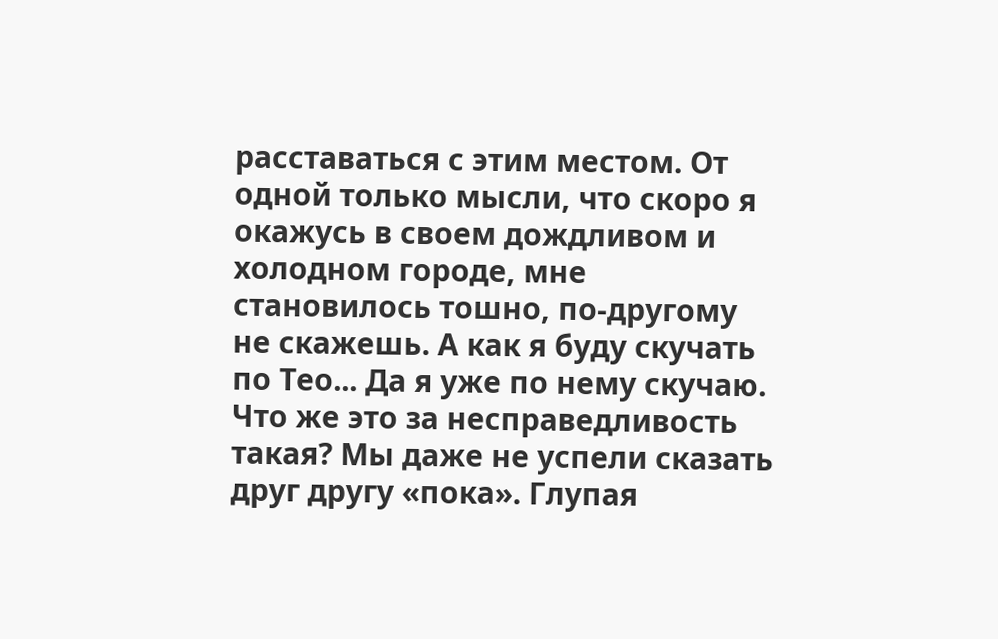расставаться с этим местом. От одной только мысли, что скоро я окажусь в своем дождливом и холодном городе, мне становилось тошно, по-другому не скажешь. А как я буду скучать по Тео... Да я уже по нему скучаю. Что же это за несправедливость такая? Мы даже не успели сказать друг другу «пока». Глупая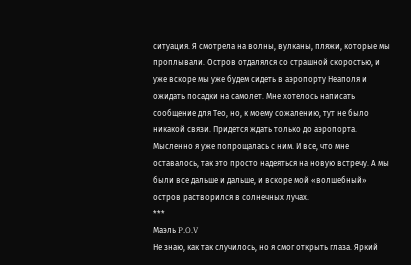ситуация. Я смотрела на волны, вулканы, пляжи, которые мы проплывали. Остров отдалялся со страшной скоростью, и уже вскоре мы уже будем сидеть в аэропорту Неаполя и ожидать посадки на самолет. Мне хотелось написать сообщение для Тео, но, к моему сожалению, тут не было никакой связи. Придется ждать только до аэропорта.
Мысленно я уже попрощалась с ним. И все, что мне оставалось, так это просто надеяться на новую встречу. А мы были все дальше и дальше, и вскоре мой «волшебный» остров растворился в солнечных лучах.
***
Маэль P.O.V
Не знаю, как так случилось, но я смог открыть глаза. Яркий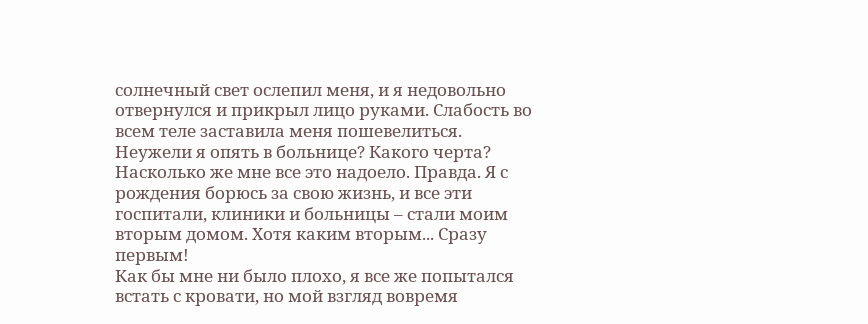солнечный свет ослепил меня, и я недовольно отвернулся и прикрыл лицо руками. Слабость во всем теле заставила меня пошевелиться. Неужели я опять в больнице? Какого черта? Насколько же мне все это надоело. Правда. Я с рождения борюсь за свою жизнь, и все эти госпитали, клиники и больницы – стали моим вторым домом. Хотя каким вторым... Сразу первым!
Как бы мне ни было плохо, я все же попытался встать с кровати, но мой взгляд вовремя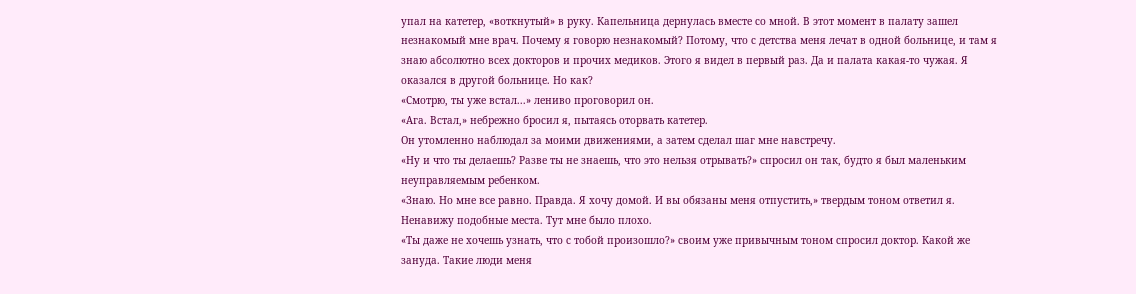упал на катетер, «воткнутый» в руку. Капельница дернулась вместе со мной. В этот момент в палату зашел незнакомый мне врач. Почему я говорю незнакомый? Потому, что с детства меня лечат в одной больнице, и там я знаю абсолютно всех докторов и прочих медиков. Этого я видел в первый раз. Да и палата какая-то чужая. Я оказался в другой больнице. Но как?
«Смотрю, ты уже встал...» лениво проговорил он.
«Ага. Встал,» небрежно бросил я, пытаясь оторвать катетер.
Он утомленно наблюдал за моими движениями, а затем сделал шаг мне навстречу.
«Ну и что ты делаешь? Разве ты не знаешь, что это нельзя отрывать?» спросил он так, будто я был маленьким неуправляемым ребенком.
«Знаю. Но мне все равно. Правда. Я хочу домой. И вы обязаны меня отпустить,» твердым тоном ответил я. Ненавижу подобные места. Тут мне было плохо.
«Ты даже не хочешь узнать, что с тобой произошло?» своим уже привычным тоном спросил доктор. Какой же зануда. Такие люди меня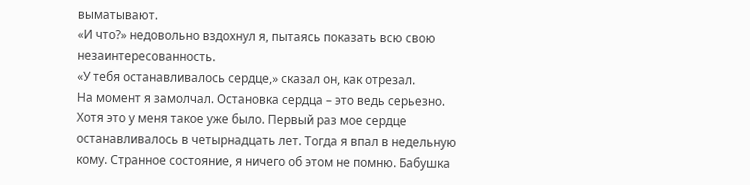выматывают.
«И что?» недовольно вздохнул я, пытаясь показать всю свою незаинтересованность.
«У тебя останавливалось сердце,» сказал он, как отрезал.
На момент я замолчал. Остановка сердца – это ведь серьезно. Хотя это у меня такое уже было. Первый раз мое сердце останавливалось в четырнадцать лет. Тогда я впал в недельную кому. Странное состояние, я ничего об этом не помню. Бабушка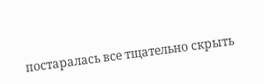постаралась все тщательно скрыть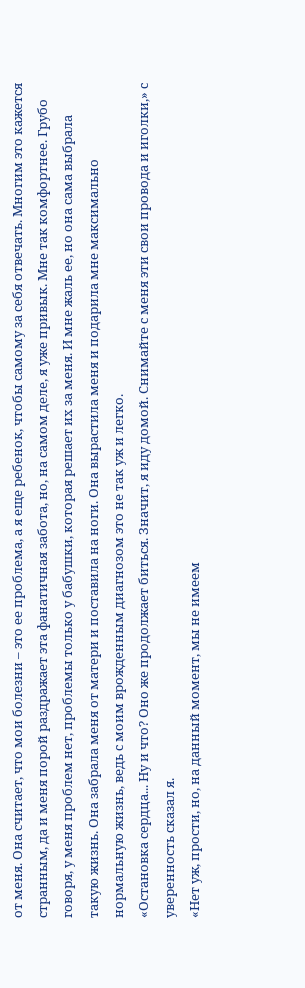от меня. Она считает, что мои болезни – это ее проблема, а я еще ребенок, чтобы самому за себя отвечать. Многим это кажется странным, да и меня порой раздражает эта фанатичная забота, но, на самом деле, я уже привык. Мне так комфортнее. Грубо говоря, у меня проблем нет, проблемы только у бабушки, которая решает их за меня. И мне жаль ее, но она сама выбрала такую жизнь. Она забрала меня от матери и поставила на ноги. Она вырастила меня и подарила мне максимально нормальную жизнь, ведь с моим врожденным диагнозом это не так уж и легко.
«Остановка сердца... Ну и что? Оно же продолжает биться. Значит, я иду домой. Снимайте с меня эти свои провода и иголки,» с уверенность сказал я.
«Нет уж, прости, но, на данный момент, мы не имеем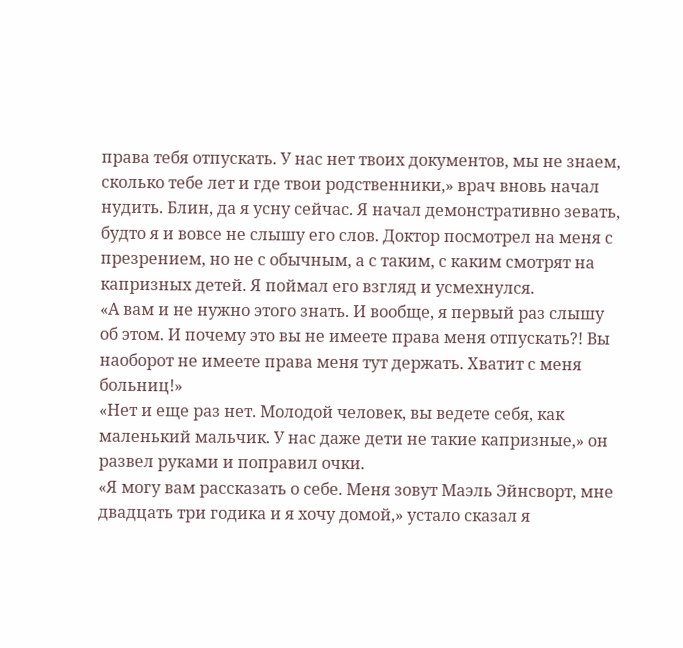права тебя отпускать. У нас нет твоих документов, мы не знаем, сколько тебе лет и где твои родственники,» врач вновь начал нудить. Блин, да я усну сейчас. Я начал демонстративно зевать, будто я и вовсе не слышу его слов. Доктор посмотрел на меня с презрением, но не с обычным, а с таким, с каким смотрят на капризных детей. Я поймал его взгляд и усмехнулся.
«А вам и не нужно этого знать. И вообще, я первый раз слышу об этом. И почему это вы не имеете права меня отпускать?! Вы наоборот не имеете права меня тут держать. Хватит с меня больниц!»
«Нет и еще раз нет. Молодой человек, вы ведете себя, как маленький мальчик. У нас даже дети не такие капризные,» он развел руками и поправил очки.
«Я могу вам рассказать о себе. Меня зовут Маэль Эйнсворт, мне двадцать три годика и я хочу домой,» устало сказал я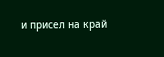и присел на край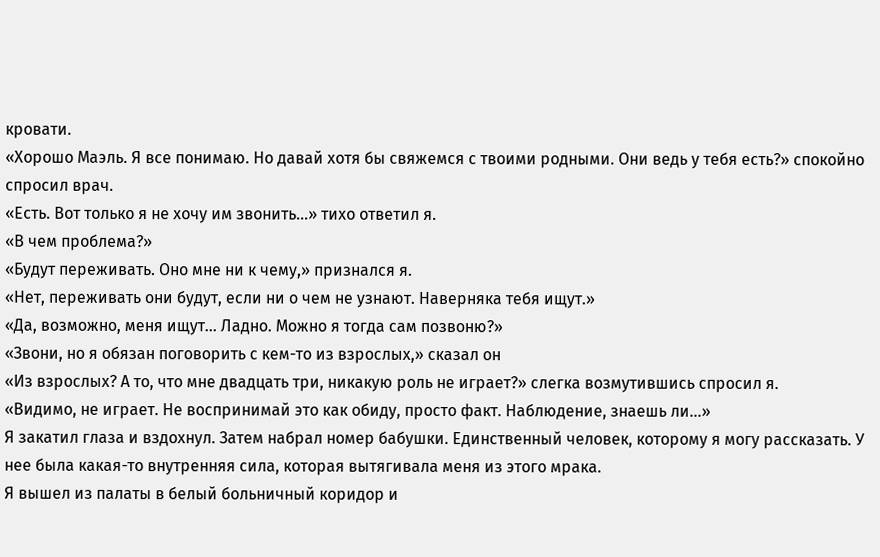кровати.
«Хорошо Маэль. Я все понимаю. Но давай хотя бы свяжемся с твоими родными. Они ведь у тебя есть?» спокойно спросил врач.
«Есть. Вот только я не хочу им звонить...» тихо ответил я.
«В чем проблема?»
«Будут переживать. Оно мне ни к чему,» признался я.
«Нет, переживать они будут, если ни о чем не узнают. Наверняка тебя ищут.»
«Да, возможно, меня ищут... Ладно. Можно я тогда сам позвоню?»
«Звони, но я обязан поговорить с кем-то из взрослых,» сказал он
«Из взрослых? А то, что мне двадцать три, никакую роль не играет?» слегка возмутившись спросил я.
«Видимо, не играет. Не воспринимай это как обиду, просто факт. Наблюдение, знаешь ли...»
Я закатил глаза и вздохнул. Затем набрал номер бабушки. Единственный человек, которому я могу рассказать. У нее была какая-то внутренняя сила, которая вытягивала меня из этого мрака.
Я вышел из палаты в белый больничный коридор и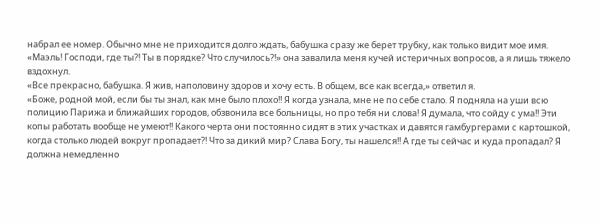набрал ее номер. Обычно мне не приходится долго ждать, бабушка сразу же берет трубку, как только видит мое имя.
«Маэль! Господи, где ты?! Ты в порядке? Что случилось?!» она завалила меня кучей истеричных вопросов, а я лишь тяжело вздохнул.
«Все прекрасно, бабушка. Я жив, наполовину здоров и хочу есть. В общем, все как всегда,» ответил я.
«Боже, родной мой, если бы ты знал, как мне было плохо!! Я когда узнала, мне не по себе стало. Я подняла на уши всю полицию Парижа и ближайших городов, обзвонила все больницы, но про тебя ни слова! Я думала, что сойду с ума!! Эти копы работать вообще не умеют!! Какого черта они постоянно сидят в этих участках и давятся гамбургерами с картошкой, когда столько людей вокруг пропадает?! Что за дикий мир? Слава Богу, ты нашелся!! А где ты сейчас и куда пропадал? Я должна немедленно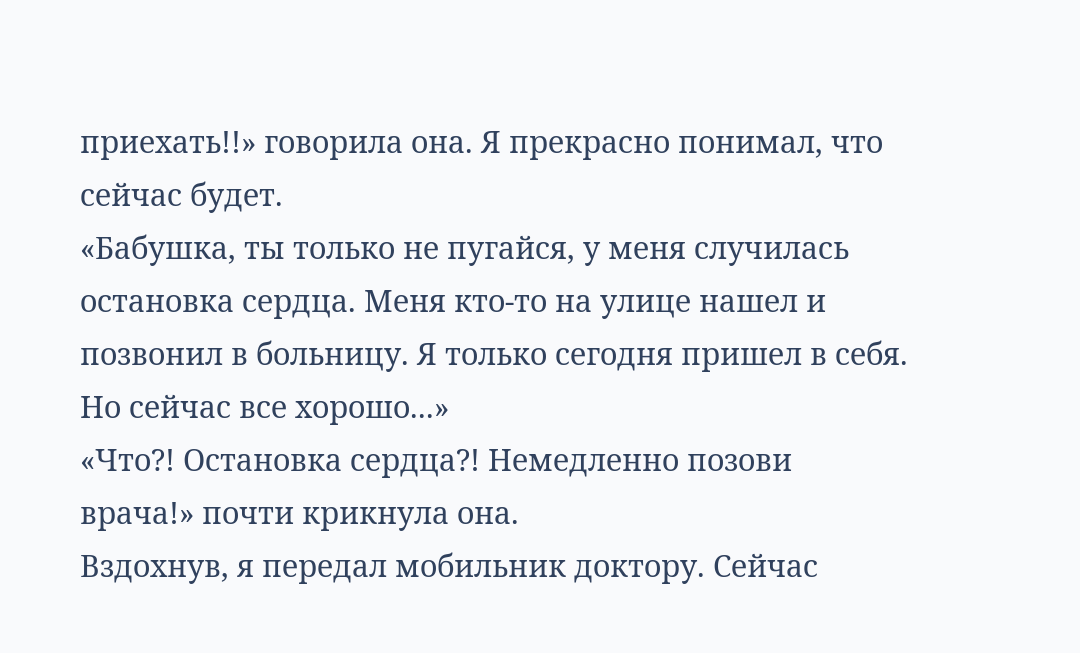приехать!!» говорила она. Я прекрасно понимал, что сейчас будет.
«Бабушка, ты только не пугайся, у меня случилась остановка сердца. Меня кто-то на улице нашел и позвонил в больницу. Я только сегодня пришел в себя. Но сейчас все хорошо...»
«Что?! Остановка сердца?! Немедленно позови врача!» почти крикнула она.
Вздохнув, я передал мобильник доктору. Сейчас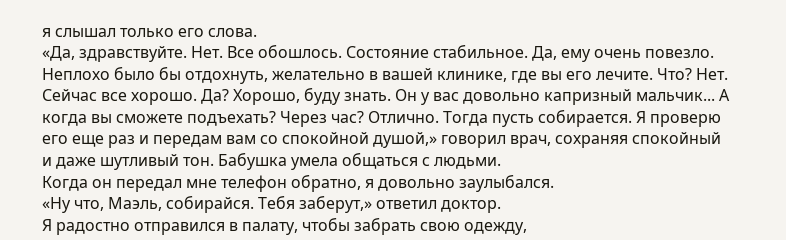я слышал только его слова.
«Да, здравствуйте. Нет. Все обошлось. Состояние стабильное. Да, ему очень повезло. Неплохо было бы отдохнуть, желательно в вашей клинике, где вы его лечите. Что? Нет. Сейчас все хорошо. Да? Хорошо, буду знать. Он у вас довольно капризный мальчик... А когда вы сможете подъехать? Через час? Отлично. Тогда пусть собирается. Я проверю его еще раз и передам вам со спокойной душой,» говорил врач, сохраняя спокойный и даже шутливый тон. Бабушка умела общаться с людьми.
Когда он передал мне телефон обратно, я довольно заулыбался.
«Ну что, Маэль, собирайся. Тебя заберут,» ответил доктор.
Я радостно отправился в палату, чтобы забрать свою одежду,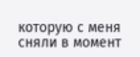которую с меня сняли в момент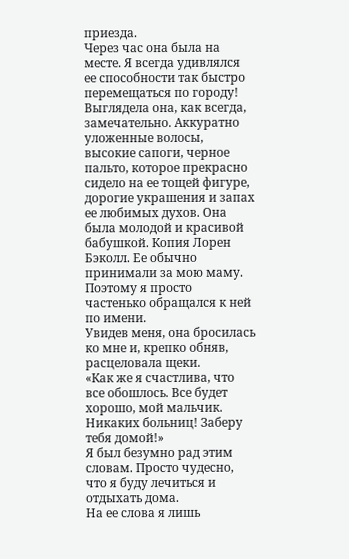приезда.
Через час она была на месте. Я всегда удивлялся ее способности так быстро перемещаться по городу! Выглядела она, как всегда, замечательно. Аккуратно уложенные волосы, высокие сапоги, черное пальто, которое прекрасно сидело на ее тощей фигуре, дорогие украшения и запах ее любимых духов. Она была молодой и красивой бабушкой. Копия Лорен Бэколл. Ее обычно принимали за мою маму. Поэтому я просто частенько обращался к ней по имени.
Увидев меня, она бросилась ко мне и, крепко обняв, расцеловала щеки.
«Как же я счастлива, что все обошлось. Все будет хорошо, мой мальчик. Никаких больниц! Заберу тебя домой!»
Я был безумно рад этим словам. Просто чудесно, что я буду лечиться и отдыхать дома.
На ее слова я лишь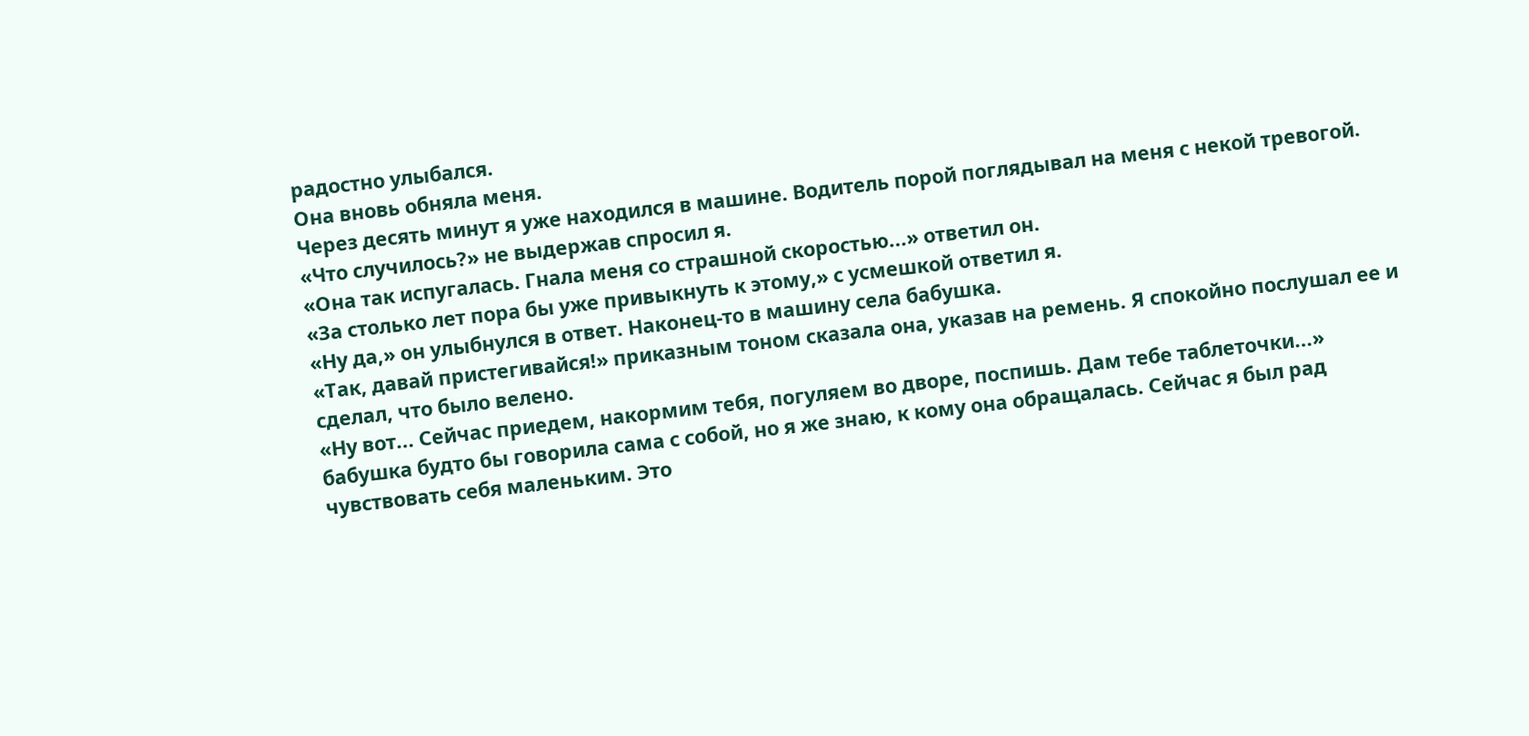радостно улыбался.
Она вновь обняла меня.
Через десять минут я уже находился в машине. Водитель порой поглядывал на меня с некой тревогой.
«Что случилось?» не выдержав спросил я.
«Она так испугалась. Гнала меня со страшной скоростью...» ответил он.
«За столько лет пора бы уже привыкнуть к этому,» с усмешкой ответил я.
«Ну да,» он улыбнулся в ответ. Наконец-то в машину села бабушка.
«Так, давай пристегивайся!» приказным тоном сказала она, указав на ремень. Я спокойно послушал ее и сделал, что было велено.
«Ну вот... Сейчас приедем, накормим тебя, погуляем во дворе, поспишь. Дам тебе таблеточки...» бабушка будто бы говорила сама с собой, но я же знаю, к кому она обращалась. Сейчас я был рад чувствовать себя маленьким. Это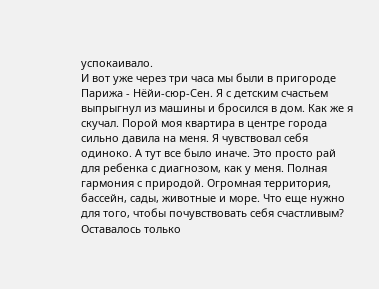успокаивало.
И вот уже через три часа мы были в пригороде Парижа - Нёйи-сюр-Сен. Я с детским счастьем выпрыгнул из машины и бросился в дом. Как же я скучал. Порой моя квартира в центре города сильно давила на меня. Я чувствовал себя одиноко. А тут все было иначе. Это просто рай для ребенка с диагнозом, как у меня. Полная гармония с природой. Огромная территория, бассейн, сады, животные и море. Что еще нужно для того, чтобы почувствовать себя счастливым?
Оставалось только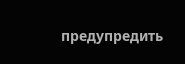предупредить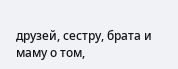друзей, сестру, брата и маму о том,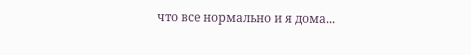что все нормально и я дома...